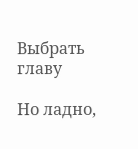Выбрать главу

Но ладно,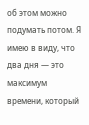об этом можно подумать потом. Я имею в виду, что два дня — это максимум времени, который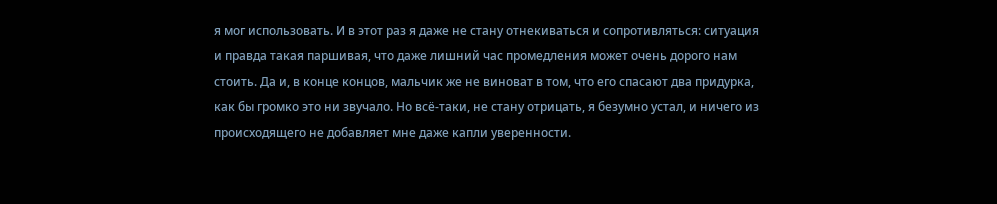я мог использовать. И в этот раз я даже не стану отнекиваться и сопротивляться: ситуация и правда такая паршивая, что даже лишний час промедления может очень дорого нам стоить. Да и, в конце концов, мальчик же не виноват в том, что его спасают два придурка, как бы громко это ни звучало. Но всё-таки, не стану отрицать, я безумно устал, и ничего из происходящего не добавляет мне даже капли уверенности.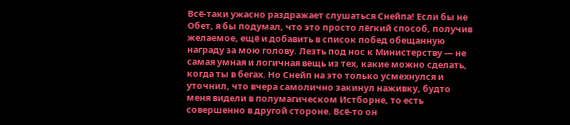Всё-таки ужасно раздражает слушаться Снейпа! Если бы не Обет, я бы подумал, что это просто лёгкий способ, получив желаемое, ещё и добавить в список побед обещанную награду за мою голову. Лезть под нос к Министерству — не самая умная и логичная вещь из тех, какие можно сделать, когда ты в бегах. Но Снейп на это только усмехнулся и уточнил, что вчера самолично закинул наживку, будто меня видели в полумагическом Истборне, то есть совершенно в другой стороне. Всё-то он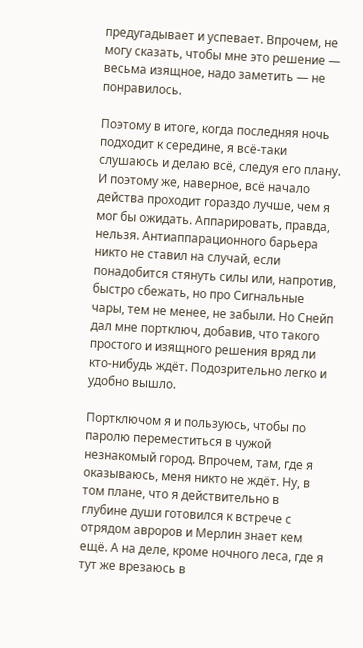предугадывает и успевает. Впрочем, не могу сказать, чтобы мне это решение — весьма изящное, надо заметить — не понравилось.

Поэтому в итоге, когда последняя ночь подходит к середине, я всё-таки слушаюсь и делаю всё, следуя его плану. И поэтому же, наверное, всё начало действа проходит гораздо лучше, чем я мог бы ожидать. Аппарировать, правда, нельзя. Антиаппарационного барьера никто не ставил на случай, если понадобится стянуть силы или, напротив, быстро сбежать, но про Сигнальные чары, тем не менее, не забыли. Но Снейп дал мне портключ, добавив, что такого простого и изящного решения вряд ли кто-нибудь ждёт. Подозрительно легко и удобно вышло.

Портключом я и пользуюсь, чтобы по паролю переместиться в чужой незнакомый город. Впрочем, там, где я оказываюсь, меня никто не ждёт. Ну, в том плане, что я действительно в глубине души готовился к встрече с отрядом авроров и Мерлин знает кем ещё. А на деле, кроме ночного леса, где я тут же врезаюсь в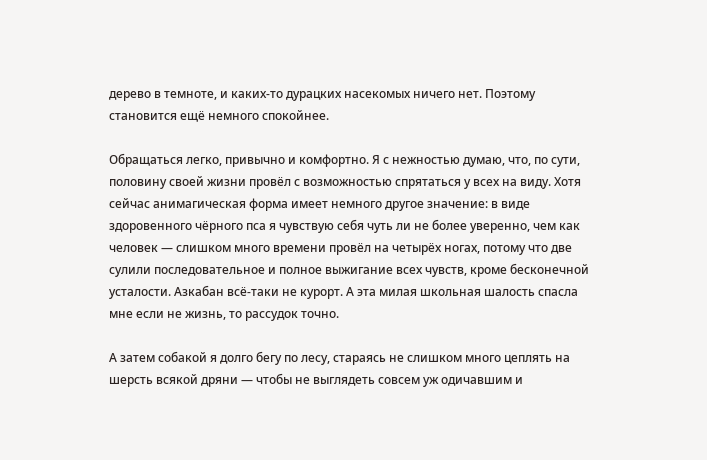дерево в темноте, и каких-то дурацких насекомых ничего нет. Поэтому становится ещё немного спокойнее.

Обращаться легко, привычно и комфортно. Я с нежностью думаю, что, по сути, половину своей жизни провёл с возможностью спрятаться у всех на виду. Хотя сейчас анимагическая форма имеет немного другое значение: в виде здоровенного чёрного пса я чувствую себя чуть ли не более уверенно, чем как человек — слишком много времени провёл на четырёх ногах, потому что две сулили последовательное и полное выжигание всех чувств, кроме бесконечной усталости. Азкабан всё-таки не курорт. А эта милая школьная шалость спасла мне если не жизнь, то рассудок точно.

А затем собакой я долго бегу по лесу, стараясь не слишком много цеплять на шерсть всякой дряни — чтобы не выглядеть совсем уж одичавшим и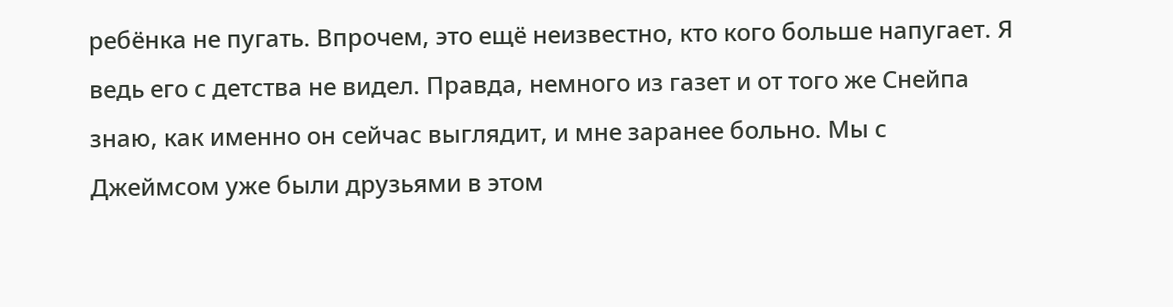ребёнка не пугать. Впрочем, это ещё неизвестно, кто кого больше напугает. Я ведь его с детства не видел. Правда, немного из газет и от того же Снейпа знаю, как именно он сейчас выглядит, и мне заранее больно. Мы с Джеймсом уже были друзьями в этом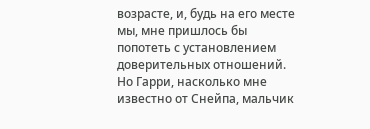возрасте, и, будь на его месте мы, мне пришлось бы попотеть с установлением доверительных отношений. Но Гарри, насколько мне известно от Снейпа, мальчик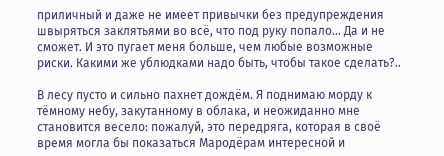приличный и даже не имеет привычки без предупреждения швыряться заклятьями во всё, что под руку попало… Да и не сможет. И это пугает меня больше, чем любые возможные риски. Какими же ублюдками надо быть, чтобы такое сделать?..

В лесу пусто и сильно пахнет дождём. Я поднимаю морду к тёмному небу, закутанному в облака, и неожиданно мне становится весело: пожалуй, это передряга, которая в своё время могла бы показаться Мародёрам интересной и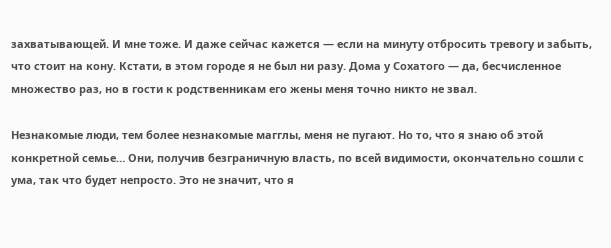захватывающей. И мне тоже. И даже сейчас кажется — если на минуту отбросить тревогу и забыть, что стоит на кону. Кстати, в этом городе я не был ни разу. Дома у Сохатого — да, бесчисленное множество раз, но в гости к родственникам его жены меня точно никто не звал.

Незнакомые люди, тем более незнакомые магглы, меня не пугают. Но то, что я знаю об этой конкретной семье… Они, получив безграничную власть, по всей видимости, окончательно сошли с ума, так что будет непросто. Это не значит, что я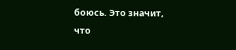боюсь. Это значит, что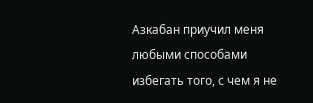Азкабан приучил меня любыми способами избегать того, с чем я не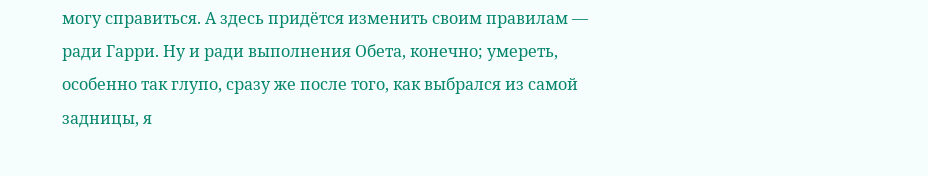могу справиться. А здесь придётся изменить своим правилам — ради Гарри. Ну и ради выполнения Обета, конечно; умереть, особенно так глупо, сразу же после того, как выбрался из самой задницы, я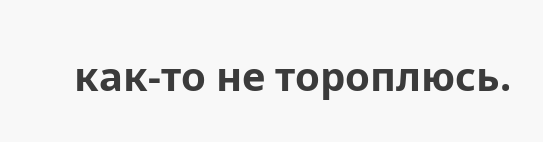как-то не тороплюсь.